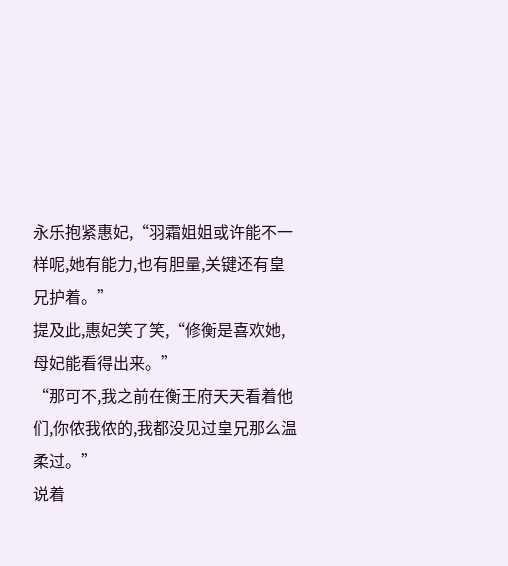永乐抱紧惠妃,“羽霜姐姐或许能不一样呢,她有能力,也有胆量,关键还有皇兄护着。”
提及此,惠妃笑了笑,“修衡是喜欢她,母妃能看得出来。”
“那可不,我之前在衡王府天天看着他们,你侬我侬的,我都没见过皇兄那么温柔过。”
说着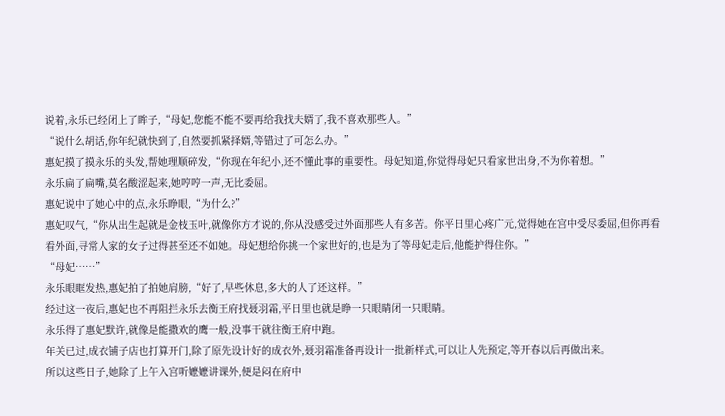说着,永乐已经闭上了眸子,“母妃,您能不能不要再给我找夫婿了,我不喜欢那些人。”
“说什么胡话,你年纪就快到了,自然要抓紧择婿,等错过了可怎么办。”
惠妃摸了摸永乐的头发,帮她理顺碎发,“你现在年纪小,还不懂此事的重要性。母妃知道,你觉得母妃只看家世出身,不为你着想。”
永乐扁了扁嘴,莫名酸涩起来,她哼哼一声,无比委屈。
惠妃说中了她心中的点,永乐睁眼,“为什么?”
惠妃叹气,“你从出生起就是金枝玉叶,就像你方才说的,你从没感受过外面那些人有多苦。你平日里心疼广元,觉得她在宫中受尽委屈,但你再看看外面,寻常人家的女子过得甚至还不如她。母妃想给你挑一个家世好的,也是为了等母妃走后,他能护得住你。”
“母妃……”
永乐眼眶发热,惠妃拍了拍她肩膀,“好了,早些休息,多大的人了还这样。”
经过这一夜后,惠妃也不再阻拦永乐去衡王府找聂羽霜,平日里也就是睁一只眼睛闭一只眼睛。
永乐得了惠妃默许,就像是能撒欢的鹰一般,没事干就往衡王府中跑。
年关已过,成衣铺子店也打算开门,除了原先设计好的成衣外,聂羽霜准备再设计一批新样式,可以让人先预定,等开春以后再做出来。
所以这些日子,她除了上午入宫听嬷嬷讲课外,便是闷在府中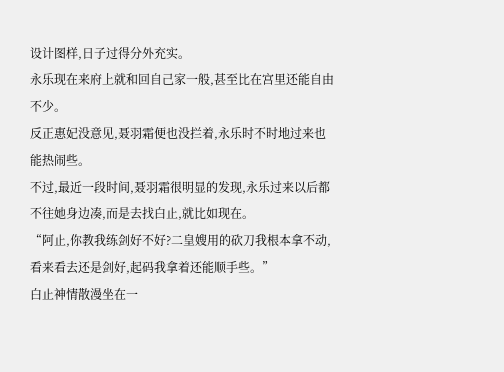设计图样,日子过得分外充实。
永乐现在来府上就和回自己家一般,甚至比在宫里还能自由不少。
反正惠妃没意见,聂羽霜便也没拦着,永乐时不时地过来也能热闹些。
不过,最近一段时间,聂羽霜很明显的发现,永乐过来以后都不往她身边凑,而是去找白止,就比如现在。
“阿止,你教我练剑好不好?二皇嫂用的砍刀我根本拿不动,看来看去还是剑好,起码我拿着还能顺手些。”
白止神情散漫坐在一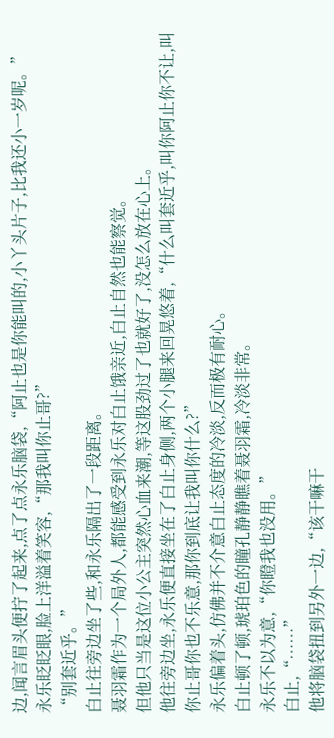边,闻言眉头便拧了起来,点了点永乐脑袋,“阿止也是你能叫的,小丫头片子,比我还小一岁呢。”
永乐眨眨眼,脸上洋溢着笑容,“那我叫你止哥?”
“别套近乎。”
白止往旁边坐了些,和永乐隔出了一段距离。
聂羽霜作为一个局外人,都能感受到永乐对白止饿亲近,白止自然也能察觉。
但他只当是这位小公主突然心血来潮,等这股劲过了也就好了,没怎么放在心上。
他往旁边坐,永乐便直接坐在了白止身侧,两个小腿来回晃悠着,“什么叫套近乎,叫你阿止你不让,叫你止哥你也不乐意,那你到底让我叫你什么?”
永乐偏着头,仿佛并不介意白止态度的冷淡,反而极有耐心。
白止顿了顿,琥珀色的瞳孔静静瞧着聂羽霜,冷淡非常。
永乐不以为意,“你瞪我也没用。”
白止,“……”
他将脑袋扭到另外一边,“该干嘛干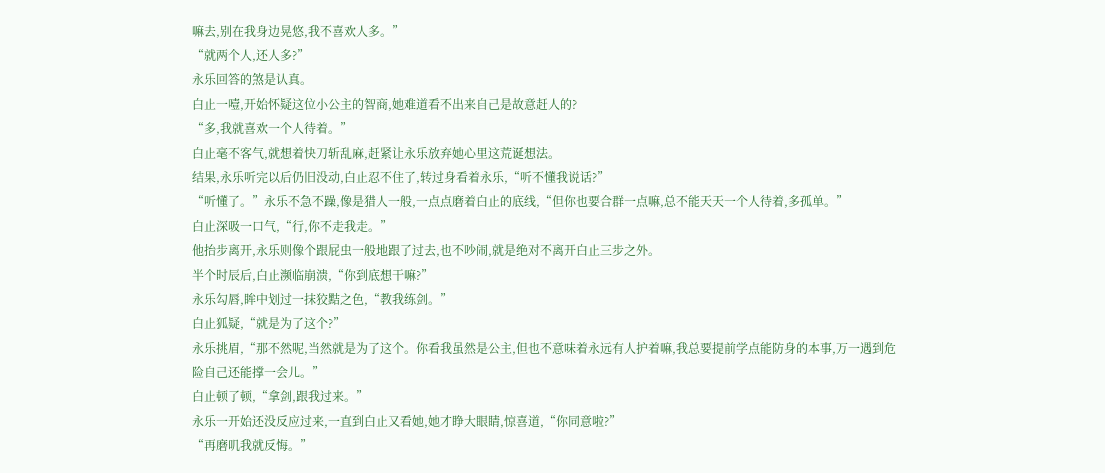嘛去,别在我身边晃悠,我不喜欢人多。”
“就两个人,还人多?”
永乐回答的煞是认真。
白止一噎,开始怀疑这位小公主的智商,她难道看不出来自己是故意赶人的?
“多,我就喜欢一个人待着。”
白止毫不客气,就想着快刀斩乱麻,赶紧让永乐放弃她心里这荒诞想法。
结果,永乐听完以后仍旧没动,白止忍不住了,转过身看着永乐,“听不懂我说话?”
“听懂了。”永乐不急不躁,像是猎人一般,一点点磨着白止的底线,“但你也要合群一点嘛,总不能天天一个人待着,多孤单。”
白止深吸一口气,“行,你不走我走。”
他抬步离开,永乐则像个跟屁虫一般地跟了过去,也不吵闹,就是绝对不离开白止三步之外。
半个时辰后,白止濒临崩溃,“你到底想干嘛?”
永乐勾唇,眸中划过一抹狡黠之色,“教我练剑。”
白止狐疑,“就是为了这个?”
永乐挑眉,“那不然呢,当然就是为了这个。你看我虽然是公主,但也不意味着永远有人护着嘛,我总要提前学点能防身的本事,万一遇到危险自己还能撑一会儿。”
白止顿了顿,“拿剑,跟我过来。”
永乐一开始还没反应过来,一直到白止又看她,她才睁大眼睛,惊喜道,“你同意啦?”
“再磨叽我就反悔。”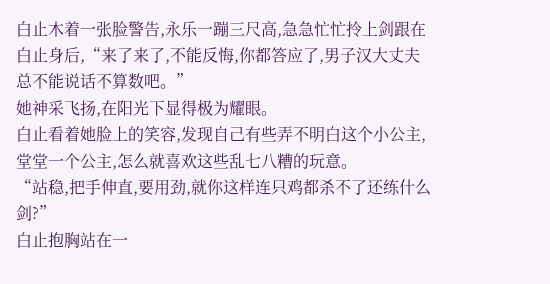白止木着一张脸警告,永乐一蹦三尺高,急急忙忙拎上剑跟在白止身后,“来了来了,不能反悔,你都答应了,男子汉大丈夫总不能说话不算数吧。”
她神采飞扬,在阳光下显得极为耀眼。
白止看着她脸上的笑容,发现自己有些弄不明白这个小公主,堂堂一个公主,怎么就喜欢这些乱七八糟的玩意。
“站稳,把手伸直,要用劲,就你这样连只鸡都杀不了还练什么剑?”
白止抱胸站在一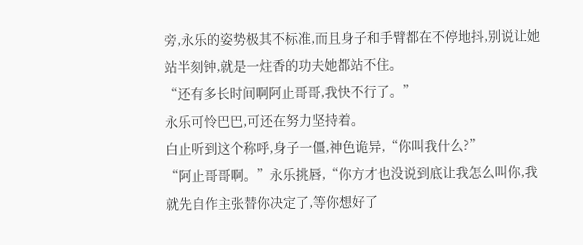旁,永乐的姿势极其不标准,而且身子和手臂都在不停地抖,别说让她站半刻钟,就是一炷香的功夫她都站不住。
“还有多长时间啊阿止哥哥,我快不行了。”
永乐可怜巴巴,可还在努力坚持着。
白止听到这个称呼,身子一僵,神色诡异,“你叫我什么?”
“阿止哥哥啊。”永乐挑唇,“你方才也没说到底让我怎么叫你,我就先自作主张替你决定了,等你想好了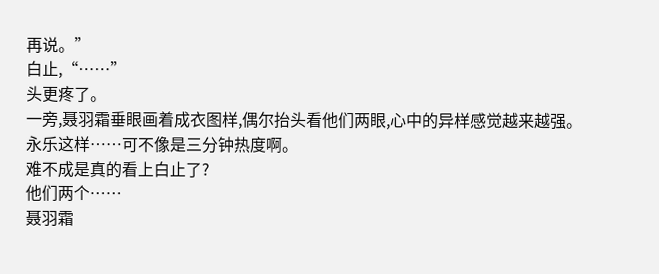再说。”
白止,“……”
头更疼了。
一旁,聂羽霜垂眼画着成衣图样,偶尔抬头看他们两眼,心中的异样感觉越来越强。
永乐这样……可不像是三分钟热度啊。
难不成是真的看上白止了?
他们两个……
聂羽霜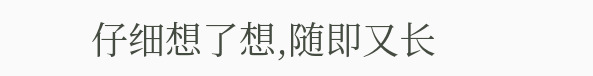仔细想了想,随即又长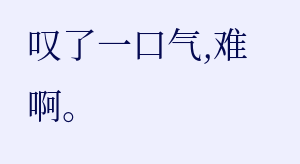叹了一口气,难啊。